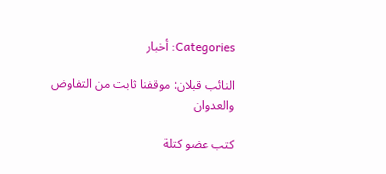Categories: أخبار

النائب قبلان: موقفنا ثابت من التفاوض والعدوان

كتب عضو كتلة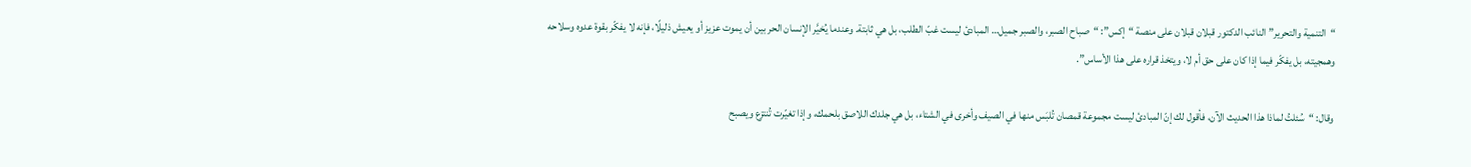“التنمية والتحرير” النائب الدكتور قبلان قبلان على منصة “إكس”: “صباح الصبر، والصبر جميل… المبادئ ليست غبّ الطلب، بل هي ثابتة. وعندما يُخيَّر الإنسان الحر بين أن يموت عزيز أو يعيش ذليلًا، فإنه لا يفكّر بقوة عدوه وسلاحه وهمجيته، بل يفكّر فيما إذا كان على حق أم لا، ويتخذ قراره على هذا الأساس”.

وقال: “سُئلتُ لماذا هذا الحديث الآن، فأقول لك إنّ المبادئ ليست مجموعة قمصان تُلبَس منها في الصيف وأخرى في الشتاء، بل هي جلدك اللاصق بلحمك، وإذا تغيّرت تُنتزع ويصبح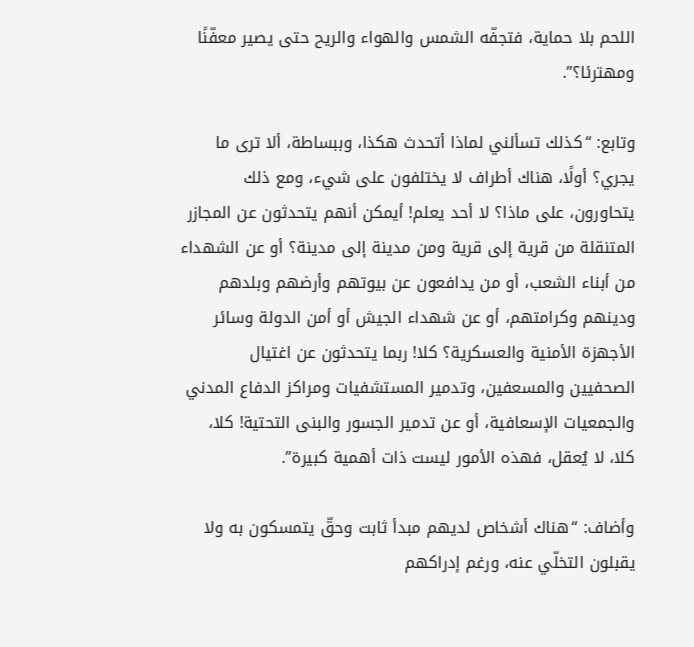اللحم بلا حماية، فتجفّه الشمس والهواء والريح حتى يصير معفّنًا ومهترئا؟”.

وتابع: “كذلك تسألني لماذا أتحدث هكذا، وببساطة، ألا ترى ما يجري؟ أولًا، هناك أطراف لا يختلفون على شيء، ومع ذلك يتحاورون، على ماذا؟ لا أحد يعلم! أيمكن أنهم يتحدثون عن المجازر المتنقلة من قرية إلى قرية ومن مدينة إلى مدينة؟ أو عن الشهداء من أبناء الشعب، أو من يدافعون عن بيوتهم وأرضهم وبلدهم ودينهم وكرامتهم، أو عن شهداء الجيش أو أمن الدولة وسائر الأجهزة الأمنية والعسكرية؟ كلا! ربما يتحدثون عن اغتيال الصحفيين والمسعفين، وتدمير المستشفيات ومراكز الدفاع المدني والجمعيات الإسعافية، أو عن تدمير الجسور والبنى التحتية! كلا، كلا، لا يُعقل، فهذه الأمور ليست ذات أهمية كبيرة”.

وأضاف: “هناك أشخاص لديهم مبدأ ثابت وحقّ يتمسكون به ولا يقبلون التخلّي عنه، ورغم إدراكهم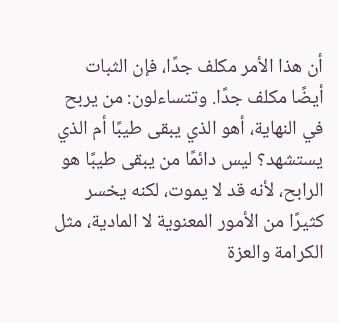أن هذا الأمر مكلف جدًا، فإن الثبات أيضًا مكلف جدًا. وتتساءلون: من يربح في النهاية، أهو الذي يبقى طيبًا أم الذي يستشهد؟ ليس دائمًا من يبقى طيبًا هو الرابح، لأنه قد لا يموت، لكنه يخسر كثيرًا من الأمور المعنوية لا المادية، مثل الكرامة والعزة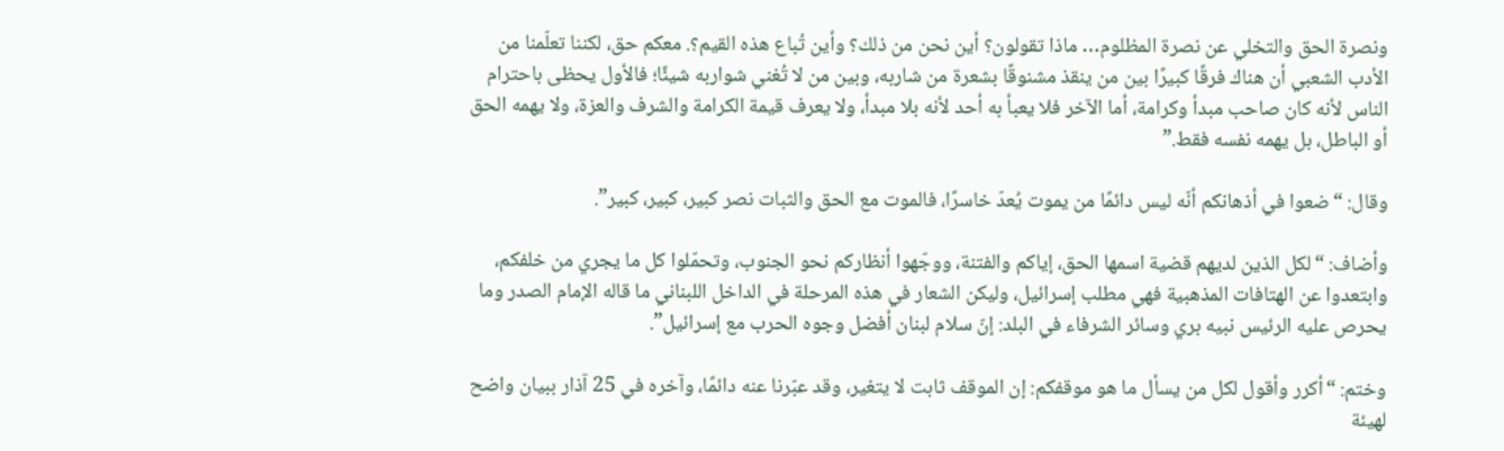ونصرة الحق والتخلي عن نصرة المظلوم… ماذا تقولون؟ أين نحن من ذلك؟ وأين تُباع هذه القيم؟. معكم حق، لكننا تعلّمنا من الأدب الشعبي أن هناك فرقًا كبيرًا بين من ينقذ مشنوقًا بشعرة من شاربه، وبين من لا تُغني شواربه شيئًا؛ فالأول يحظى باحترام الناس لأنه كان صاحب مبدأ وكرامة، أما الآخر فلا يعبأ به أحد لأنه بلا مبدأ، ولا يعرف قيمة الكرامة والشرف والعزة، ولا يهمه الحق أو الباطل، بل يهمه نفسه فقط.”

وقال: “ضعوا في أذهانكم أنّه ليس دائمًا من يموت يُعدّ خاسرًا، فالموت مع الحق والثبات نصر كبير، كبير، كبير”.

وأضاف: “لكل الذين لديهم قضية اسمها الحق، إياكم والفتنة، ووجّهوا أنظاركم نحو الجنوب، وتحمّلوا كل ما يجري من خلفكم، وابتعدوا عن الهتافات المذهبية فهي مطلب إسرائيل، وليكن الشعار في هذه المرحلة في الداخل اللبناني ما قاله الإمام الصدر وما يحرص عليه الرئيس نبيه بري وسائر الشرفاء في البلد: إنّ سلام لبنان أفضل وجوه الحرب مع إسرائيل”.

وختم: “أكرر وأقول لكل من يسأل ما هو موقفكم: إن الموقف ثابت لا يتغير، وقد عبّرنا عنه دائمًا، وآخره في 25 آذار ببيان واضح لهيئة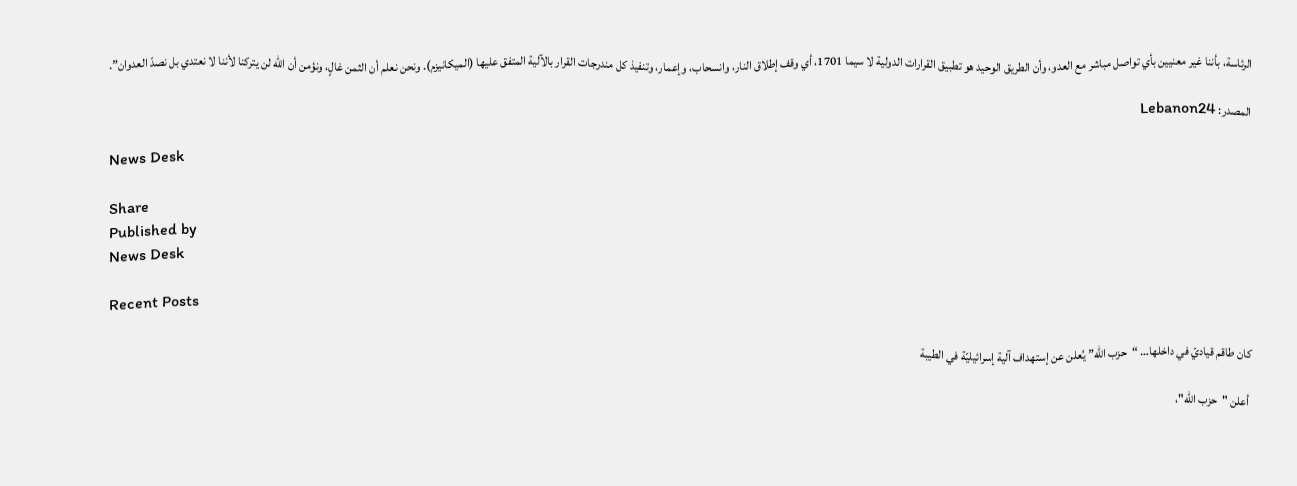الرئاسة، بأننا غير معنيين بأي تواصل مباشر مع العدو، وأن الطريق الوحيد هو تطبيق القرارات الدولية لا سيما 1701، أي وقف إطلاق النار، وانسحاب، وإعمار، وتنفيذ كل مندرجات القرار بالآلية المتفق عليها (الميكانيزم). ونحن نعلم أن الثمن غالٍ، ونؤمن أن الله لن يتركنا لأننا لا نعتدي بل نصدّ العدوان”.

المصدر: Lebanon24

News Desk

Share
Published by
News Desk

Recent Posts

كان طاقم قياديّ في داخلها… “حزب الله” يُعلن عن إستهداف آلية إسرائيليّة في الطيبة

 أعلن "حزب الله"،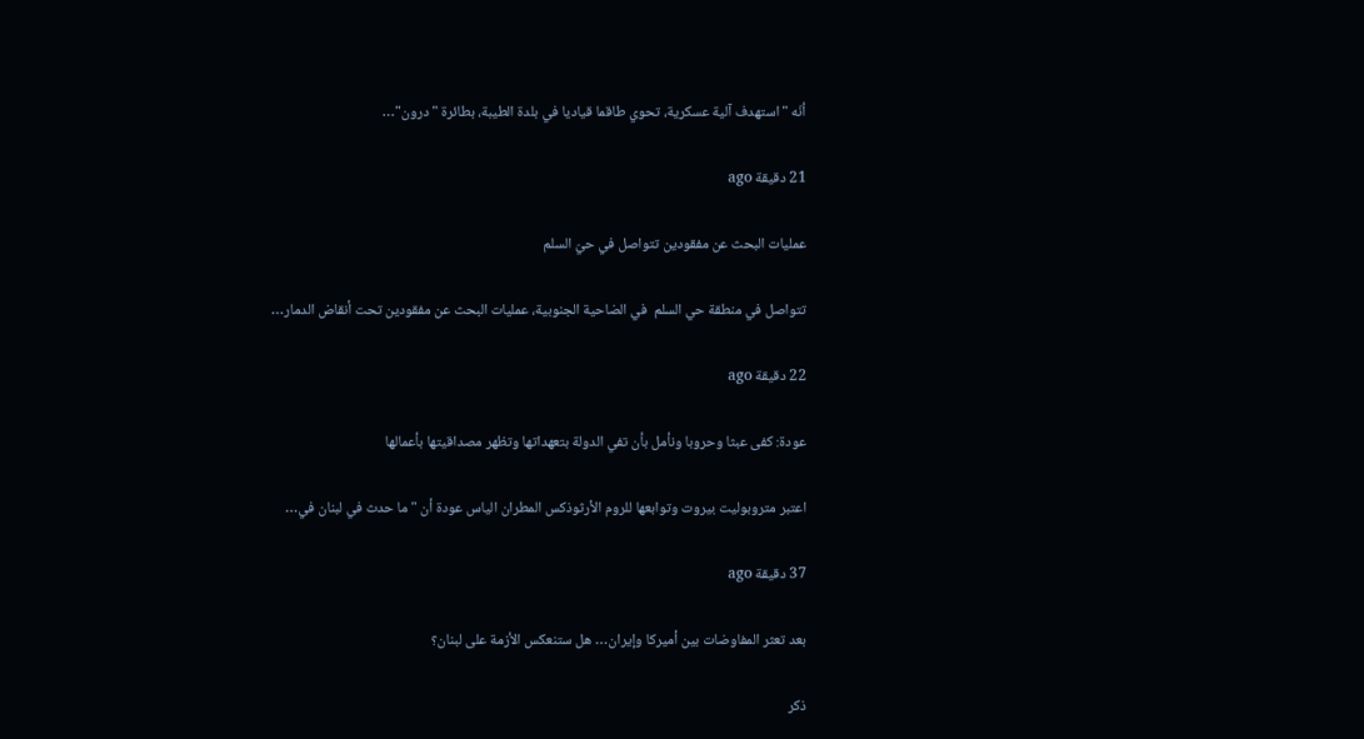أنّه "استهدف آلية عسكرية، تحوي طاقما قياديا في بلدة الطيبة، بطائرة "درون"…

21 دقيقة ago

عمليات البحث عن مفقودين تتواصل في حيّ السلم

تتواصل في منطقة حي السلم  في الضاحية الجنوبية، عمليات البحث عن مفقودين تحت أنقاض الدمار…

22 دقيقة ago

عودة: كفى عبثا وحروبا ونأمل بأن تفي الدولة بتعهداتها وتظهر مصداقيتها بأعمالها

اعتبر متروبوليت بيروت وتوابعها للروم الأرثوذكس المطران الياس عودة أن "ما حدث في لبنان في…

37 دقيقة ago

بعد تعثر المفاوضات بين أميركا وإيران… هل ستنعكس الأزمة على لبنان؟

ذكر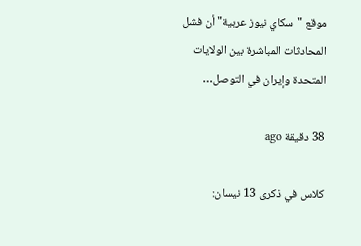موقع "سكاي نيوز عربية" أن فشل المحادثات المباشرة بين الولايات المتحدة وإيران في التوصل…

38 دقيقة ago

كلاس في ذكرى 13 نيسان: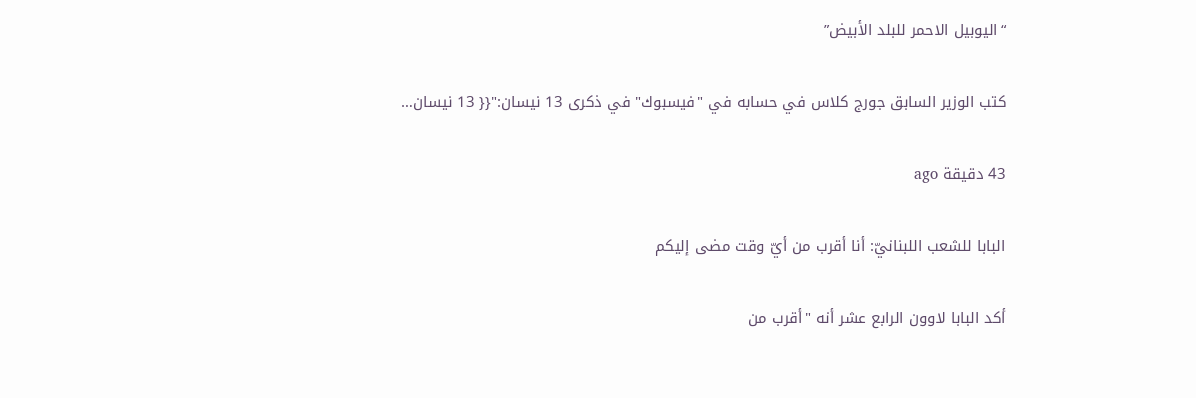“اليوبيل الاحمر للبلد الأبيض”

كتب الوزير السابق جورج كلاس في حسابه في "فيسبوك" في ذكرى 13 نيسان:"{{ 13 نيسان…

43 دقيقة ago

البابا للشعب اللبنانيّ: أنا أقرب من أيّ وقت مضى إليكم

أكد البابا لاوون الرابع عشر أنه "أقرب من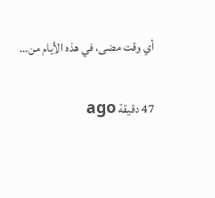أي وقت مضى، في هذه الأيام من…

47 دقيقة ago